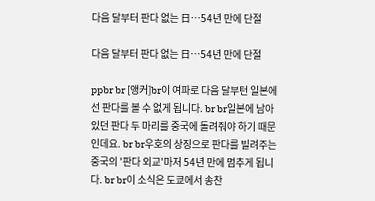다음 달부터 판다 없는 日…54년 만에 단절

다음 달부터 판다 없는 日…54년 만에 단절

ppbr br [앵커]br이 여파로 다음 달부턴 일본에선 판다를 볼 수 없게 됩니다. br br일본에 남아있던 판다 두 마리를 중국에 돌려줘야 하기 때문인데요. br br우호의 상징으로 판다를 빌려주는 중국의 '판다 외교'마저 54년 만에 멈추게 됩니다. br br이 소식은 도쿄에서 송찬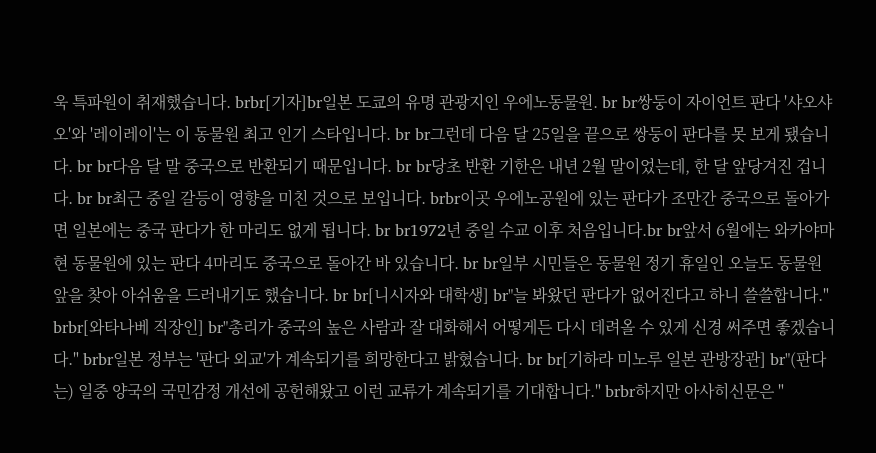욱 특파원이 취재했습니다. brbr[기자]br일본 도쿄의 유명 관광지인 우에노동물원. br br쌍둥이 자이언트 판다 '샤오샤오'와 '레이레이'는 이 동물원 최고 인기 스타입니다. br br그런데 다음 달 25일을 끝으로 쌍둥이 판다를 못 보게 됐습니다. br br다음 달 말 중국으로 반환되기 때문입니다. br br당초 반환 기한은 내년 2월 말이었는데, 한 달 앞당겨진 겁니다. br br최근 중일 갈등이 영향을 미친 것으로 보입니다. brbr이곳 우에노공원에 있는 판다가 조만간 중국으로 돌아가면 일본에는 중국 판다가 한 마리도 없게 됩니다. br br1972년 중일 수교 이후 처음입니다.br br앞서 6월에는 와카야마 현 동물원에 있는 판다 4마리도 중국으로 돌아간 바 있습니다. br br일부 시민들은 동물원 정기 휴일인 오늘도 동물원 앞을 찾아 아쉬움을 드러내기도 했습니다. br br[니시자와 대학생] br"늘 봐왔던 판다가 없어진다고 하니 쓸쓸합니다." brbr[와타나베 직장인] br"총리가 중국의 높은 사람과 잘 대화해서 어떻게든 다시 데려올 수 있게 신경 써주면 좋겠습니다." brbr일본 정부는 '판다 외교'가 계속되기를 희망한다고 밝혔습니다. br br[기하라 미노루 일본 관방장관] br"(판다는) 일중 양국의 국민감정 개선에 공헌해왔고 이런 교류가 계속되기를 기대합니다." brbr하지만 아사히신문은 "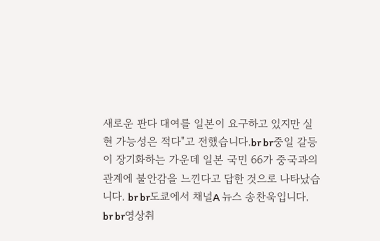새로운 판다 대여를 일본이 요구하고 있지만 실현 가능성은 적다"고 전했습니다.br br중일 갈등이 장기화하는 가운데 일본 국민 66가 중국과의 관계에 불안감을 느낀다고 답한 것으로 나타났습니다. br br도쿄에서 채널A 뉴스 송찬욱입니다. br br영상취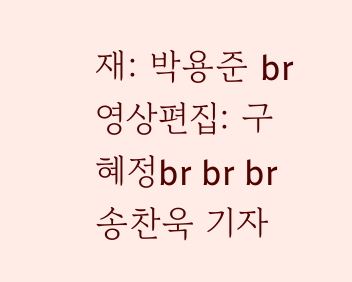재: 박용준 br영상편집: 구혜정br br br 송찬욱 기자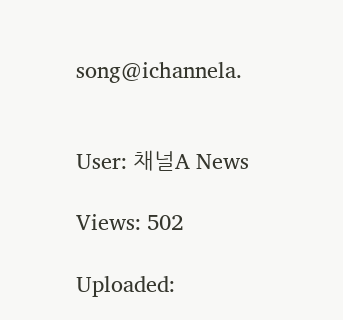song@ichannela.


User: 채널A News

Views: 502

Uploaded: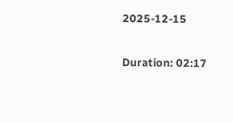2025-12-15

Duration: 02:17